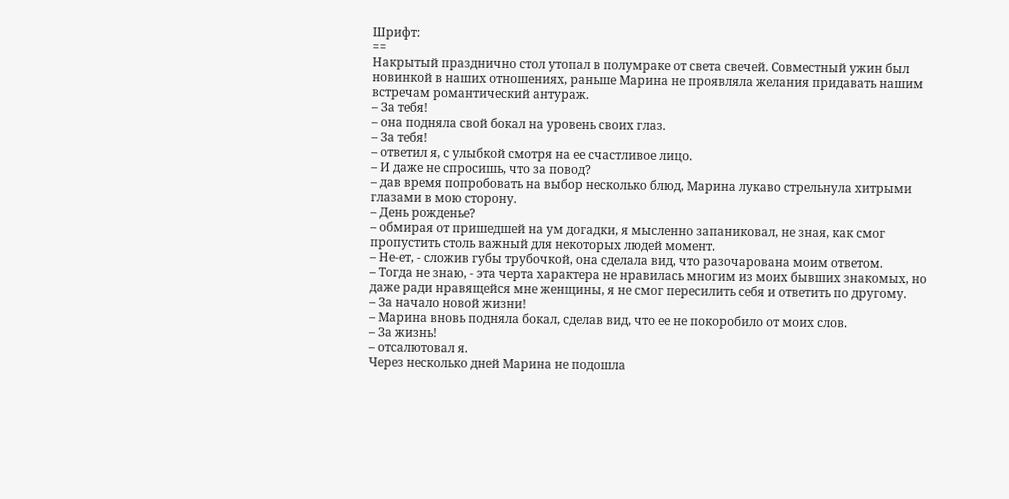Шрифт:
==
Накрытый празднично стол утопал в полумраке от света свечей. Совместный ужин был новинкой в наших отношениях, раньше Марина не проявляла желания придавать нашим встречам романтический антураж.
– За тебя!
– она подняла свой бокал на уровень своих глаз.
– За тебя!
– ответил я, с улыбкой смотря на ее счастливое лицо.
– И даже не спросишь, что за повод?
– дав время попробовать на выбор несколько блюд, Марина лукаво стрельнула хитрыми глазами в мою сторону.
– День рожденье?
– обмирая от пришедшей на ум догадки, я мысленно запаниковал, не зная, как смог пропустить столь важный для некоторых людей момент.
– Не-ет, - сложив губы трубочкой, она сделала вид, что разочарована моим ответом.
– Тогда не знаю, - эта черта характера не нравилась многим из моих бывших знакомых, но даже ради нравящейся мне женщины, я не смог пересилить себя и ответить по другому.
– За начало новой жизни!
– Марина вновь подняла бокал, сделав вид, что ее не покоробило от моих слов.
– За жизнь!
– отсалютовал я.
Через несколько дней Марина не подошла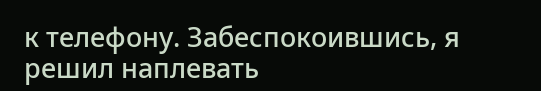к телефону. Забеспокоившись, я решил наплевать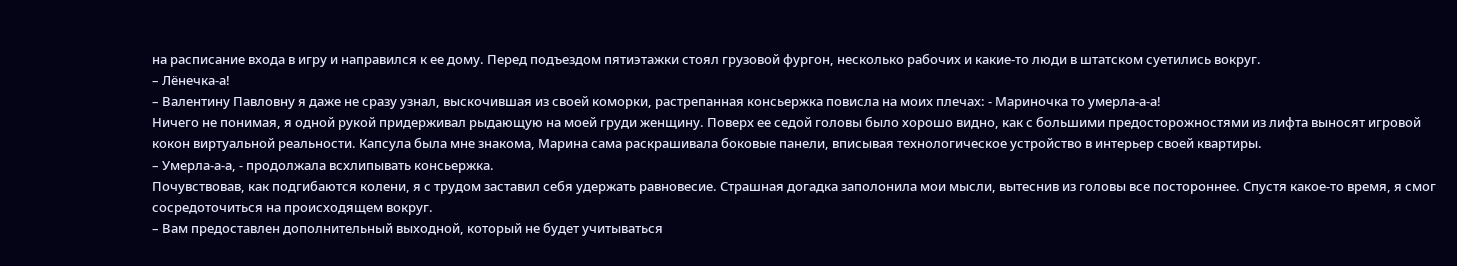на расписание входа в игру и направился к ее дому. Перед подъездом пятиэтажки стоял грузовой фургон, несколько рабочих и какие-то люди в штатском суетились вокруг.
– Лёнечка-а!
– Валентину Павловну я даже не сразу узнал, выскочившая из своей коморки, растрепанная консьержка повисла на моих плечах: - Мариночка то умерла-а-а!
Ничего не понимая, я одной рукой придерживал рыдающую на моей груди женщину. Поверх ее седой головы было хорошо видно, как с большими предосторожностями из лифта выносят игровой кокон виртуальной реальности. Капсула была мне знакома, Марина сама раскрашивала боковые панели, вписывая технологическое устройство в интерьер своей квартиры.
– Умерла-а-а, - продолжала всхлипывать консьержка.
Почувствовав, как подгибаются колени, я с трудом заставил себя удержать равновесие. Страшная догадка заполонила мои мысли, вытеснив из головы все постороннее. Спустя какое-то время, я смог сосредоточиться на происходящем вокруг.
– Вам предоставлен дополнительный выходной, который не будет учитываться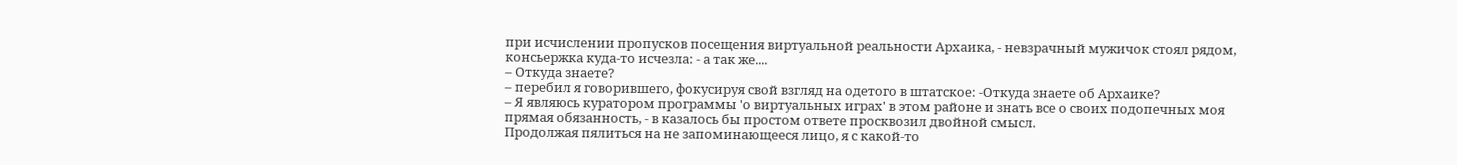при исчислении пропусков посещения виртуальной реальности Архаика, - невзрачный мужичок стоял рядом, консьержка куда-то исчезла: - а так же....
– Откуда знаете?
– перебил я говорившего, фокусируя свой взгляд на одетого в штатское: -Откуда знаете об Архаике?
– Я являюсь куратором программы 'о виртуальных играх' в этом районе и знать все о своих подопечных моя прямая обязанность, - в казалось бы простом ответе просквозил двойной смысл.
Продолжая пялиться на не запоминающееся лицо, я с какой-то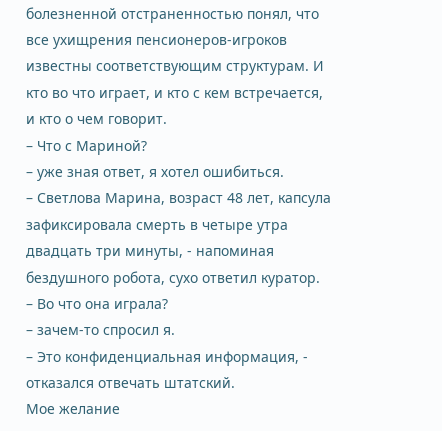болезненной отстраненностью понял, что все ухищрения пенсионеров-игроков известны соответствующим структурам. И кто во что играет, и кто с кем встречается, и кто о чем говорит.
– Что с Мариной?
– уже зная ответ, я хотел ошибиться.
– Светлова Марина, возраст 48 лет, капсула зафиксировала смерть в четыре утра двадцать три минуты, - напоминая бездушного робота, сухо ответил куратор.
– Во что она играла?
– зачем-то спросил я.
– Это конфиденциальная информация, - отказался отвечать штатский.
Мое желание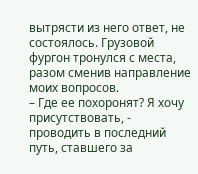вытрясти из него ответ, не состоялось. Грузовой фургон тронулся с места, разом сменив направление моих вопросов.
– Где ее похоронят? Я хочу присутствовать, - проводить в последний путь, ставшего за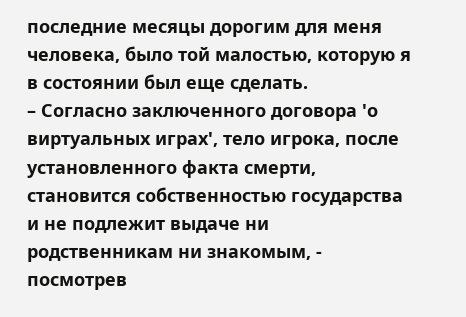последние месяцы дорогим для меня человека, было той малостью, которую я в состоянии был еще сделать.
– Согласно заключенного договора 'о виртуальных играх', тело игрока, после установленного факта смерти, становится собственностью государства и не подлежит выдаче ни родственникам ни знакомым, - посмотрев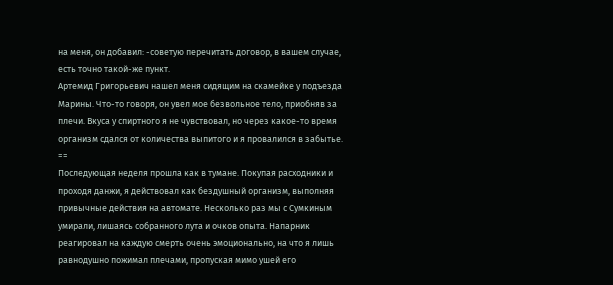на меня, он добавил: -советую перечитать договор, в вашем случае, есть точно такой-же пункт.
Артемид Григорьевич нашел меня сидящим на скамейке у подъезда Марины. Что-то говоря, он увел мое безвольное тело, приобняв за плечи. Вкуса у спиртного я не чувствовал, но через какое-то время организм сдался от количества выпитого и я провалился в забытье.
==
Последующая неделя прошла как в тумане. Покупая расходники и проходя данжи, я действовал как бездушный организм, выполняя привычные действия на автомате. Несколько раз мы с Сумкиным умирали, лишаясь собранного лута и очков опыта. Напарник реагировал на каждую смерть очень эмоционально, на что я лишь равнодушно пожимал плечами, пропуская мимо ушей его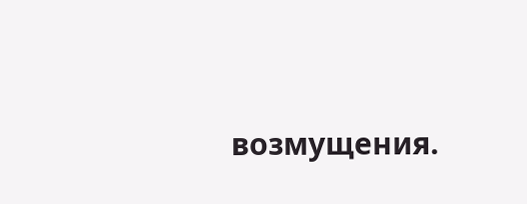возмущения.